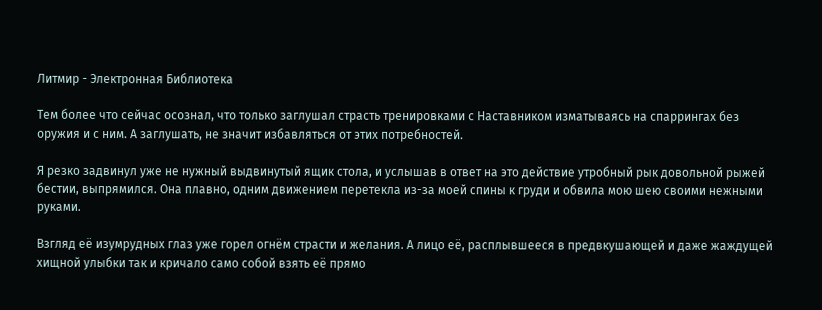Литмир - Электронная Библиотека

Тем более что сейчас осознал, что только заглушал страсть тренировками с Наставником изматываясь на спаррингах без оружия и с ним. А заглушать, не значит избавляться от этих потребностей.

Я резко задвинул уже не нужный выдвинутый ящик стола, и услышав в ответ на это действие утробный рык довольной рыжей бестии, выпрямился. Она плавно, одним движением перетекла из-за моей спины к груди и обвила мою шею своими нежными руками.

Взгляд её изумрудных глаз уже горел огнём страсти и желания. А лицо её, расплывшееся в предвкушающей и даже жаждущей хищной улыбки так и кричало само собой взять её прямо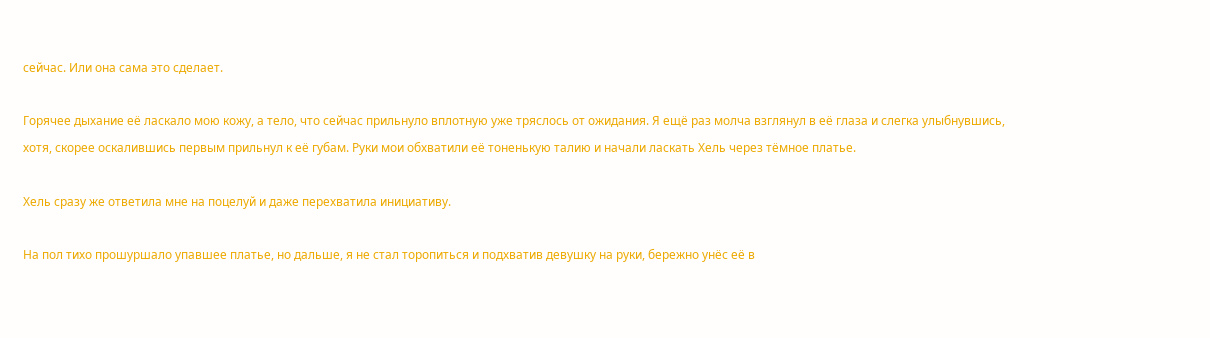сейчас. Или она сама это сделает.

Горячее дыхание её ласкало мою кожу, а тело, что сейчас прильнуло вплотную уже тряслось от ожидания. Я ещё раз молча взглянул в её глаза и слегка улыбнувшись, хотя, скорее оскалившись первым прильнул к её губам. Руки мои обхватили её тоненькую талию и начали ласкать Хель через тёмное платье.

Хель сразу же ответила мне на поцелуй и даже перехватила инициативу.

На пол тихо прошуршало упавшее платье, но дальше, я не стал торопиться и подхватив девушку на руки, бережно унёс её в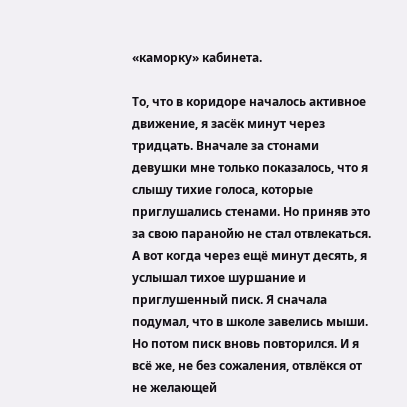«каморку» кабинета.

То, что в коридоре началось активное движение, я засёк минут через тридцать. Вначале за стонами девушки мне только показалось, что я слышу тихие голоса, которые приглушались стенами. Но приняв это за свою паранойю не стал отвлекаться. А вот когда через ещё минут десять, я услышал тихое шуршание и приглушенный писк. Я сначала подумал, что в школе завелись мыши. Но потом писк вновь повторился. И я всё же, не без сожаления, отвлёкся от не желающей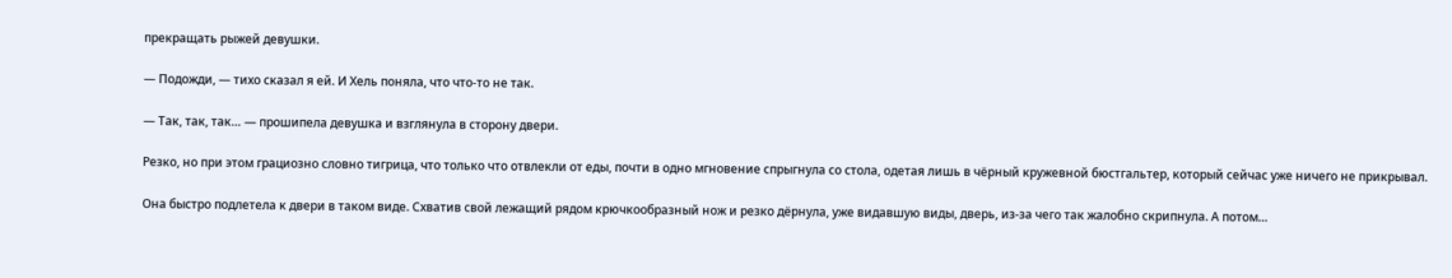прекращать рыжей девушки.

— Подожди, — тихо сказал я ей. И Хель поняла, что что-то не так.

— Так, так, так… — прошипела девушка и взглянула в сторону двери.

Резко, но при этом грациозно словно тигрица, что только что отвлекли от еды, почти в одно мгновение спрыгнула со стола, одетая лишь в чёрный кружевной бюстгальтер, который сейчас уже ничего не прикрывал.

Она быстро подлетела к двери в таком виде. Схватив свой лежащий рядом крючкообразный нож и резко дёрнула, уже видавшую виды, дверь, из-за чего так жалобно скрипнула. А потом…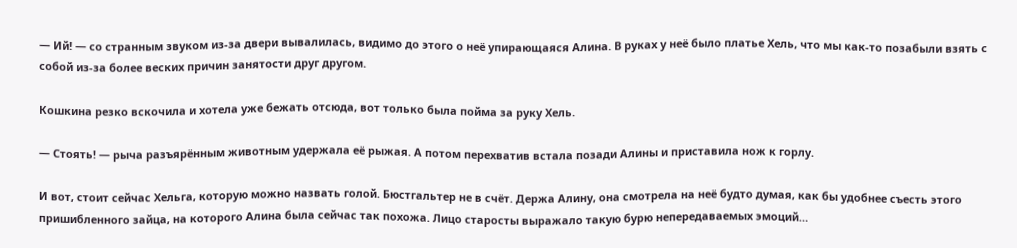— Ий! — со странным звуком из-за двери вывалилась, видимо до этого о неё упирающаяся Алина. В руках у неё было платье Хель, что мы как-то позабыли взять с собой из-за более веских причин занятости друг другом.

Кошкина резко вскочила и хотела уже бежать отсюда, вот только была пойма за руку Хель.

— Стоять! — рыча разъярённым животным удержала её рыжая. А потом перехватив встала позади Алины и приставила нож к горлу.

И вот, стоит сейчас Хельга, которую можно назвать голой. Бюстгальтер не в счёт. Держа Алину, она смотрела на неё будто думая, как бы удобнее съесть этого пришибленного зайца, на которого Алина была сейчас так похожа. Лицо старосты выражало такую бурю непередаваемых эмоций…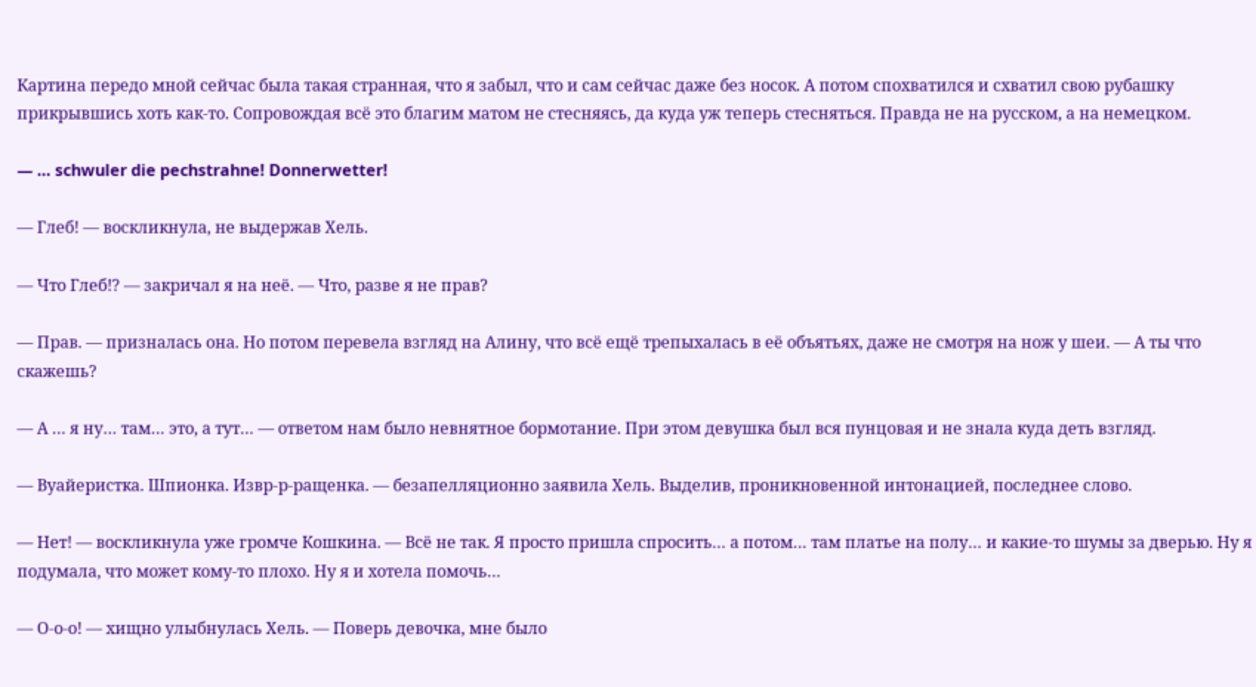Картина передо мной сейчас была такая странная, что я забыл, что и сам сейчас даже без носок. А потом спохватился и схватил свою рубашку прикрывшись хоть как-то. Сопровождая всё это благим матом не стесняясь, да куда уж теперь стесняться. Правда не на русском, а на немецком.

— … schwuler die pechstrahne! Donnerwetter!

— Глеб! — воскликнула, не выдержав Хель.

— Что Глеб!? — закричал я на неё. — Что, разве я не прав?

— Прав. — призналась она. Но потом перевела взгляд на Алину, что всё ещё трепыхалась в её объятьях, даже не смотря на нож у шеи. — А ты что скажешь?

— А … я ну… там… это, а тут… — ответом нам было невнятное бормотание. При этом девушка был вся пунцовая и не знала куда деть взгляд.

— Вуайеристка. Шпионка. Извр-р-ращенка. — безапелляционно заявила Хель. Выделив, проникновенной интонацией, последнее слово.

— Нет! — воскликнула уже громче Кошкина. — Всё не так. Я просто пришла спросить… а потом… там платье на полу… и какие-то шумы за дверью. Ну я подумала, что может кому-то плохо. Ну я и хотела помочь…

— О-о-о! — хищно улыбнулась Хель. — Поверь девочка, мне было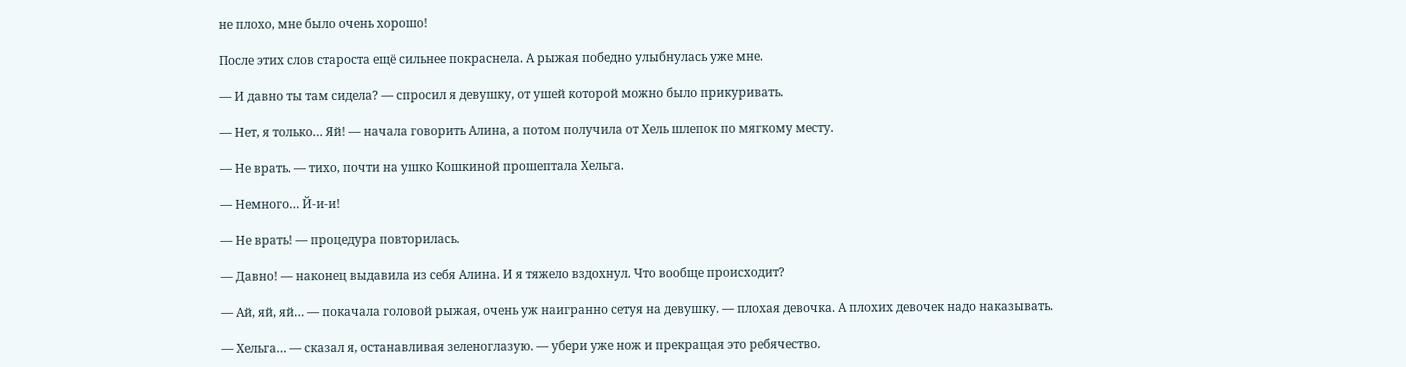не плохо, мне было очень хорошо!

После этих слов староста ещё сильнее покраснела. А рыжая победно улыбнулась уже мне.

— И давно ты там сидела? — спросил я девушку, от ушей которой можно было прикуривать.

— Нет, я только… Яй! — начала говорить Алина, а потом получила от Хель шлепок по мягкому месту.

— Не врать. — тихо, почти на ушко Кошкиной прошептала Хельга.

— Немного… Й-и-и!

— Не врать! — процедура повторилась.

— Давно! — наконец выдавила из себя Алина. И я тяжело вздохнул. Что вообще происходит?

— Ай, яй, яй… — покачала головой рыжая, очень уж наигранно сетуя на девушку. — плохая девочка. А плохих девочек надо наказывать.

— Хельга… — сказал я, останавливая зеленоглазую. — убери уже нож и прекращая это ребячество.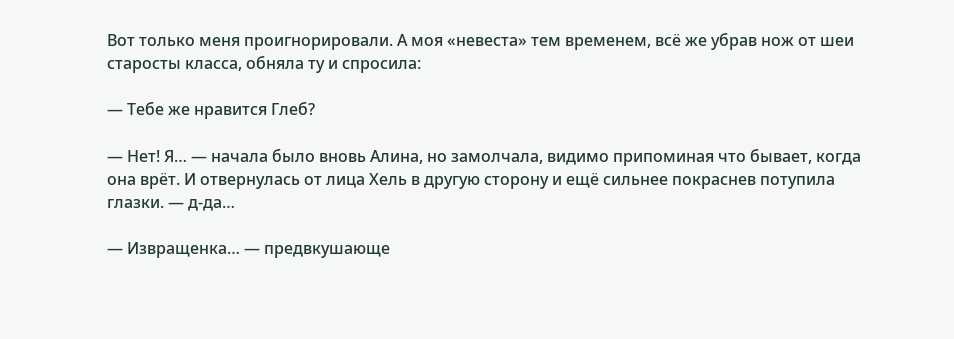Вот только меня проигнорировали. А моя «невеста» тем временем, всё же убрав нож от шеи старосты класса, обняла ту и спросила:

— Тебе же нравится Глеб?

— Нет! Я… — начала было вновь Алина, но замолчала, видимо припоминая что бывает, когда она врёт. И отвернулась от лица Хель в другую сторону и ещё сильнее покраснев потупила глазки. — д-да…

— Извращенка… — предвкушающе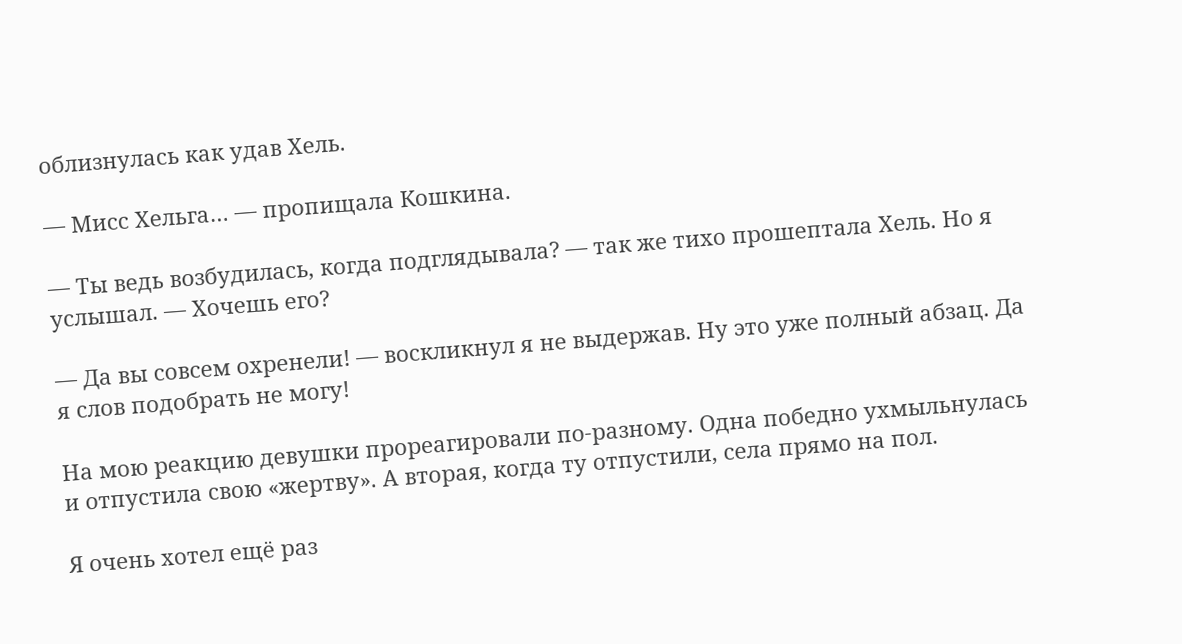облизнулась как удав Хель.

— Мисс Хельга… — пропищала Кошкина.

— Ты ведь возбудилась, когда подглядывала? — так же тихо прошептала Хель. Но я услышал. — Хочешь его?

— Да вы совсем охренели! — воскликнул я не выдержав. Ну это уже полный абзац. Да я слов подобрать не могу!

На мою реакцию девушки прореагировали по-разному. Одна победно ухмыльнулась и отпустила свою «жертву». А вторая, когда ту отпустили, села прямо на пол.

Я очень хотел ещё раз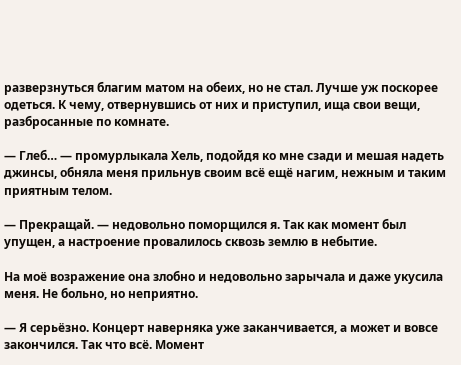разверзнуться благим матом на обеих, но не стал. Лучше уж поскорее одеться. К чему, отвернувшись от них и приступил, ища свои вещи, разбросанные по комнате.

— Глеб… — промурлыкала Хель, подойдя ко мне сзади и мешая надеть джинсы, обняла меня прильнув своим всё ещё нагим, нежным и таким приятным телом.

— Прекращай. — недовольно поморщился я. Так как момент был упущен, а настроение провалилось сквозь землю в небытие.

На моё возражение она злобно и недовольно зарычала и даже укусила меня. Не больно, но неприятно.

— Я серьёзно. Концерт наверняка уже заканчивается, а может и вовсе закончился. Так что всё. Момент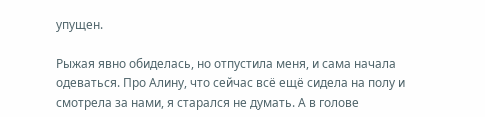упущен.

Рыжая явно обиделась, но отпустила меня, и сама начала одеваться. Про Алину, что сейчас всё ещё сидела на полу и смотрела за нами, я старался не думать. А в голове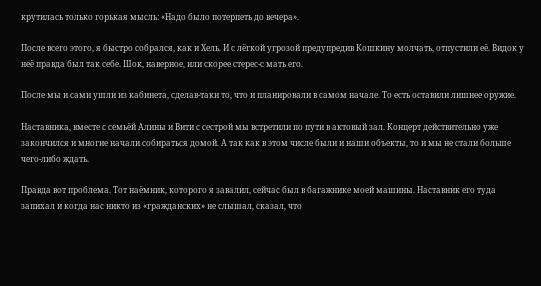крутилась только горькая мысль: «Надо было потерпеть до вечера».

После всего этого, я быстро собрался, как и Хель. И с лёгкой угрозой предупредив Кошкину молчать, отпустили её. Видок у неё правда был так себе. Шок, наверное, или скорее стерес-с мать его.

После мы и сами ушли из кабинета, сделав-таки то, что и планировали в самом начале. То есть оставили лишнее оружие.

Наставника, вместе с семьёй Алины и Вити с сестрой мы встретили по пути в актовый зал. Концерт действительно уже закончился и многие начали собираться домой. А так как в этом числе были и наши объекты, то и мы не стали больше чего-либо ждать.

Правда вот проблема. Тот наёмник, которого я завалил, сейчас был в багажнике моей машины. Наставник его туда запихал и когда нас никто из «гражданских» не слышал, сказал, что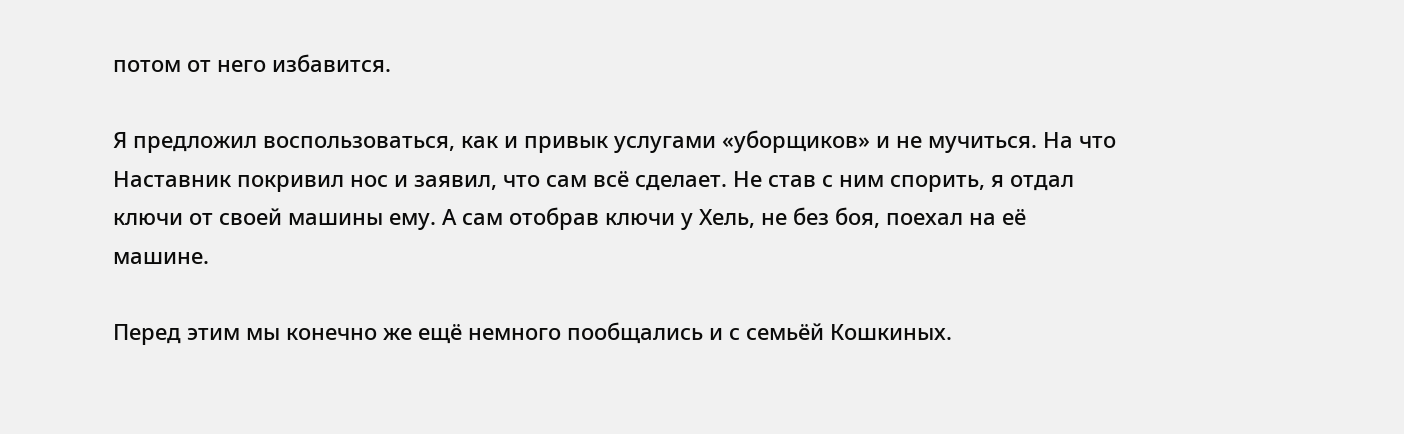потом от него избавится.

Я предложил воспользоваться, как и привык услугами «уборщиков» и не мучиться. На что Наставник покривил нос и заявил, что сам всё сделает. Не став с ним спорить, я отдал ключи от своей машины ему. А сам отобрав ключи у Хель, не без боя, поехал на её машине.

Перед этим мы конечно же ещё немного пообщались и с семьёй Кошкиных.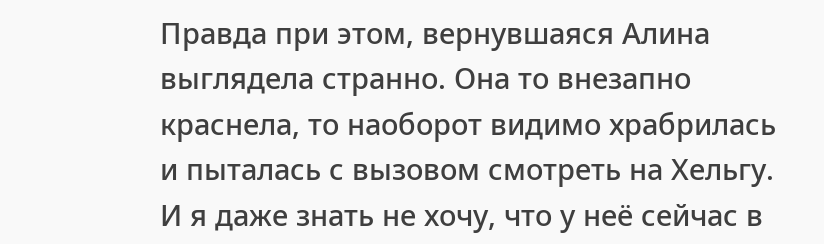Правда при этом, вернувшаяся Алина выглядела странно. Она то внезапно краснела, то наоборот видимо храбрилась и пыталась с вызовом смотреть на Хельгу. И я даже знать не хочу, что у неё сейчас в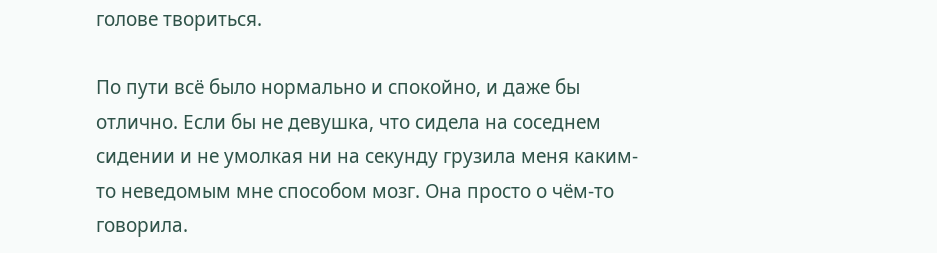голове твориться.

По пути всё было нормально и спокойно, и даже бы отлично. Если бы не девушка, что сидела на соседнем сидении и не умолкая ни на секунду грузила меня каким-то неведомым мне способом мозг. Она просто о чём-то говорила.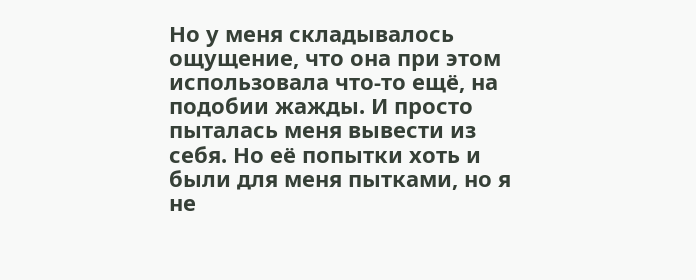Но у меня складывалось ощущение, что она при этом использовала что-то ещё, на подобии жажды. И просто пыталась меня вывести из себя. Но её попытки хоть и были для меня пытками, но я не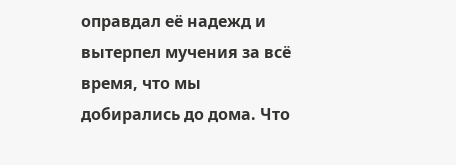оправдал её надежд и вытерпел мучения за всё время, что мы добирались до дома. Что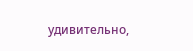удивительно,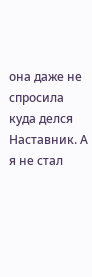она даже не спросила куда делся Наставник. А я не стал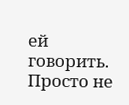ей говорить. Просто не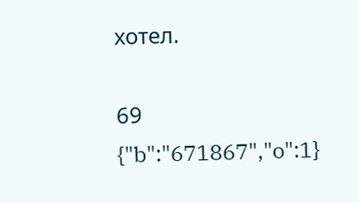хотел.

69
{"b":"671867","o":1}